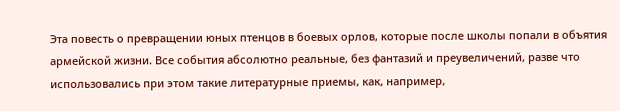Эта повесть о превращении юных птенцов в боевых орлов, которые после школы попали в объятия армейской жизни. Все события абсолютно реальные, без фантазий и преувеличений, разве что использовались при этом такие литературные приемы, как, например,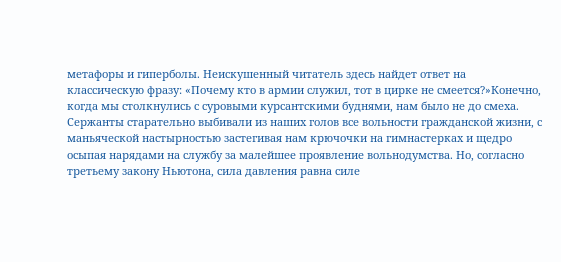метафоры и гиперболы. Неискушенный читатель здесь найдет ответ на классическую фразу: «Почему кто в армии служил, тот в цирке не смеется?»Конечно, когда мы столкнулись с суровыми курсантскими буднями, нам было не до смеха. Сержанты старательно выбивали из наших голов все вольности гражданской жизни, с маньяческой настырностью застегивая нам крючочки на гимнастерках и щедро осыпая нарядами на службу за малейшее проявление вольнодумства. Но, согласно третьему закону Ньютона, сила давления равна силе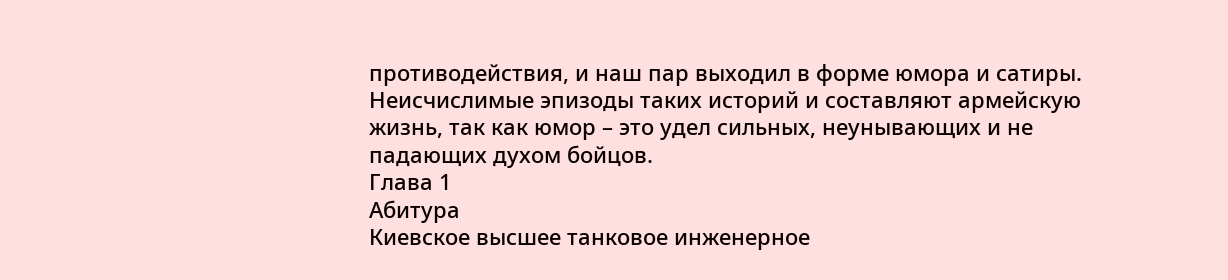противодействия, и наш пар выходил в форме юмора и сатиры. Неисчислимые эпизоды таких историй и составляют армейскую жизнь, так как юмор – это удел сильных, неунывающих и не падающих духом бойцов.
Глава 1
Абитура
Киевское высшее танковое инженерное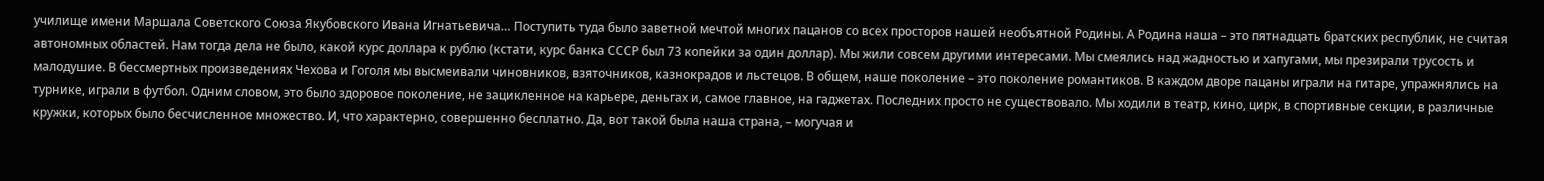училище имени Маршала Советского Союза Якубовского Ивана Игнатьевича… Поступить туда было заветной мечтой многих пацанов со всех просторов нашей необъятной Родины. А Родина наша – это пятнадцать братских республик, не считая автономных областей. Нам тогда дела не было, какой курс доллара к рублю (кстати, курс банка СССР был 73 копейки за один доллар). Мы жили совсем другими интересами. Мы смеялись над жадностью и хапугами, мы презирали трусость и малодушие. В бессмертных произведениях Чехова и Гоголя мы высмеивали чиновников, взяточников, казнокрадов и льстецов. В общем, наше поколение – это поколение романтиков. В каждом дворе пацаны играли на гитаре, упражнялись на турнике, играли в футбол. Одним словом, это было здоровое поколение, не зацикленное на карьере, деньгах и, самое главное, на гаджетах. Последних просто не существовало. Мы ходили в театр, кино, цирк, в спортивные секции, в различные кружки, которых было бесчисленное множество. И, что характерно, совершенно бесплатно. Да, вот такой была наша страна, – могучая и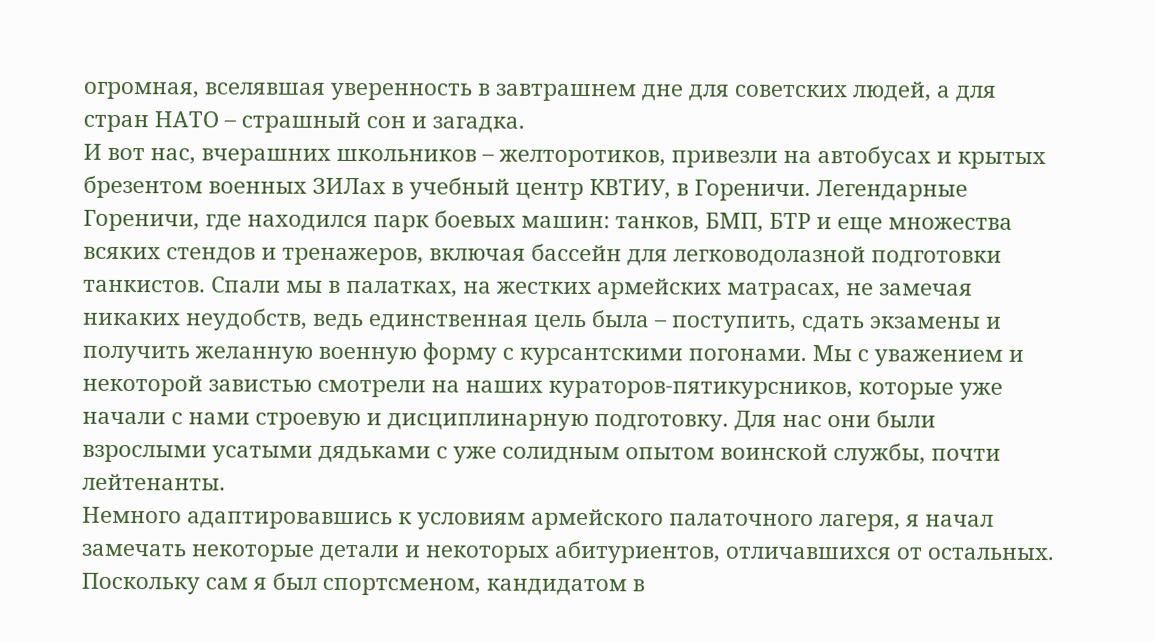огромная, вселявшая уверенность в завтрашнем дне для советских людей, а для стран НАТО – страшный сон и загадка.
И вот нас, вчерашних школьников – желторотиков, привезли на автобусах и крытых брезентом военных ЗИЛах в учебный центр КВТИУ, в Гореничи. Легендарные Гореничи, где находился парк боевых машин: танков, БМП, БТР и еще множества всяких стендов и тренажеров, включая бассейн для легководолазной подготовки танкистов. Спали мы в палатках, на жестких армейских матрасах, не замечая никаких неудобств, ведь единственная цель была – поступить, сдать экзамены и получить желанную военную форму с курсантскими погонами. Мы с уважением и некоторой завистью смотрели на наших кураторов-пятикурсников, которые уже начали с нами строевую и дисциплинарную подготовку. Для нас они были взрослыми усатыми дядьками с уже солидным опытом воинской службы, почти лейтенанты.
Немного адаптировавшись к условиям армейского палаточного лагеря, я начал замечать некоторые детали и некоторых абитуриентов, отличавшихся от остальных. Поскольку сам я был спортсменом, кандидатом в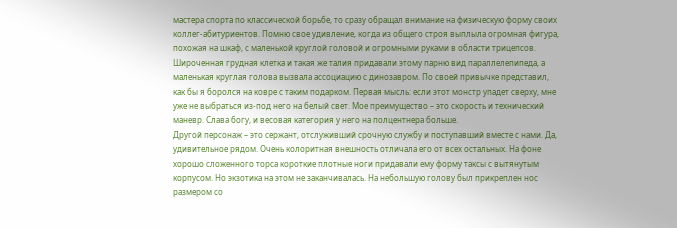мастера спорта по классической борьбе, то сразу обращал внимание на физическую форму своих коллег-абитуриентов. Помню свое удивление, когда из общего строя выплыла огромная фигура, похожая на шкаф, с маленькой круглой головой и огромными руками в области трицепсов. Широченная грудная клетка и такая же талия придавали этому парню вид параллелепипеда, а маленькая круглая голова вызвала ассоциацию с динозавром. По своей привычке представил, как бы я боролся на ковре с таким подарком. Первая мысль: если этот монстр упадет сверху, мне уже не выбраться из-под него на белый свет. Мое преимущество – это скорость и технический маневр. Слава богу, и весовая категория у него на полцентнера больше.
Другой персонаж – это сержант, отслуживший срочную службу и поступавший вместе с нами. Да, удивительное рядом. Очень колоритная внешность отличала его от всех остальных. На фоне хорошо сложенного торса короткие плотные ноги придавали ему форму таксы с вытянутым корпусом. Но экзотика на этом не заканчивалась. На небольшую голову был прикреплен нос размером со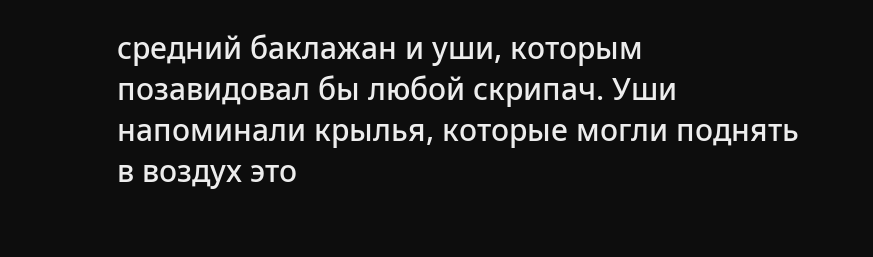средний баклажан и уши, которым позавидовал бы любой скрипач. Уши напоминали крылья, которые могли поднять в воздух это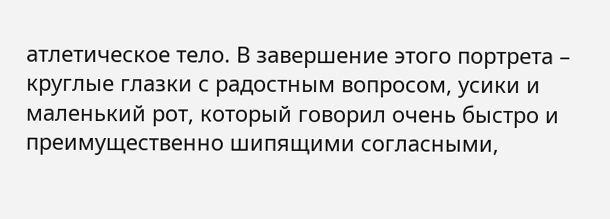атлетическое тело. В завершение этого портрета – круглые глазки с радостным вопросом, усики и маленький рот, который говорил очень быстро и преимущественно шипящими согласными,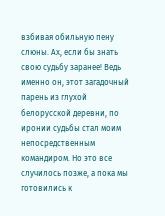взбивая обильную пену слюны. Ах, если бы знать свою судьбу заранее! Ведь именно он, этот загадочный парень из глухой белорусской деревни, по иронии судьбы стал моим непосредственным командиром. Но это все случилось позже, а пока мы готовились к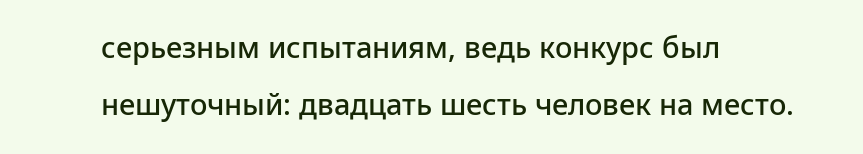серьезным испытаниям, ведь конкурс был нешуточный: двадцать шесть человек на место.